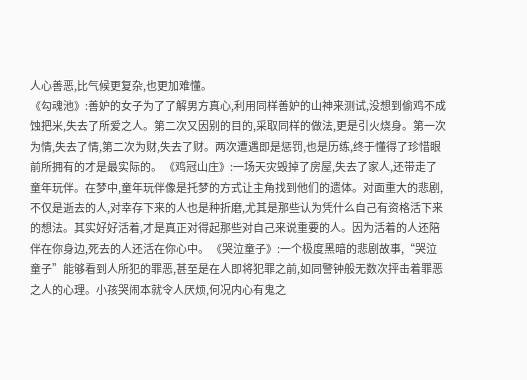人心善恶,比气候更复杂,也更加难懂。
《勾魂池》:善妒的女子为了了解男方真心,利用同样善妒的山神来测试,没想到偷鸡不成蚀把米,失去了所爱之人。第二次又因别的目的,采取同样的做法,更是引火烧身。第一次为情,失去了情,第二次为财,失去了财。两次遭遇即是惩罚,也是历练,终于懂得了珍惜眼前所拥有的才是最实际的。 《鸡冠山庄》:一场天灾毁掉了房屋,失去了家人,还带走了童年玩伴。在梦中,童年玩伴像是托梦的方式让主角找到他们的遗体。对面重大的悲剧,不仅是逝去的人,对幸存下来的人也是种折磨,尤其是那些认为凭什么自己有资格活下来的想法。其实好好活着,才是真正对得起那些对自己来说重要的人。因为活着的人还陪伴在你身边,死去的人还活在你心中。 《哭泣童子》:一个极度黑暗的悲剧故事,“哭泣童子”能够看到人所犯的罪恶,甚至是在人即将犯罪之前,如同警钟般无数次抨击着罪恶之人的心理。小孩哭闹本就令人厌烦,何况内心有鬼之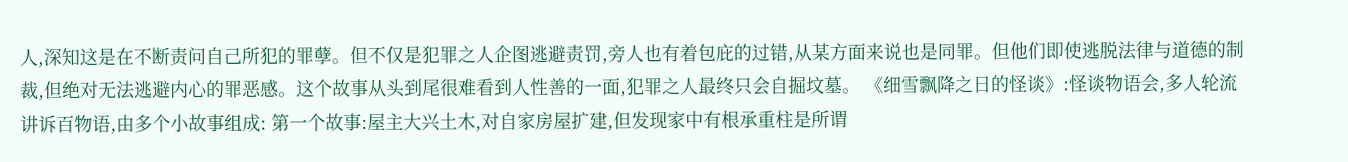人,深知这是在不断责问自己所犯的罪孽。但不仅是犯罪之人企图逃避责罚,旁人也有着包庇的过错,从某方面来说也是同罪。但他们即使逃脱法律与道德的制裁,但绝对无法逃避内心的罪恶感。这个故事从头到尾很难看到人性善的一面,犯罪之人最终只会自掘坟墓。 《细雪飘降之日的怪谈》:怪谈物语会,多人轮流讲诉百物语,由多个小故事组成: 第一个故事:屋主大兴土木,对自家房屋扩建,但发现家中有根承重柱是所谓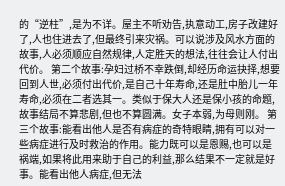的“逆柱”,是为不详。屋主不听劝告,执意动工,房子改建好了,人也住进去了,但最终引来灾祸。可以说涉及风水方面的故事,人必须顺应自然规律,人定胜天的想法,往往会让人付出代价。 第二个故事:孕妇过桥不幸跌倒,却经历命运抉择,想要回到人世,必须付出代价,是自己十年寿命,还是肚中胎儿一年寿命,必须在二者选其一。类似于保大人还是保小孩的命题,故事结局不算悲剧,但也不算圆满。女子本弱,为母则刚。 第三个故事:能看出他人是否有病症的奇特眼睛,拥有可以对一些病症进行及时救治的作用。能力既可以是恩赐,也可以是祸端,如果将此用来助于自己的利益,那么结果不一定就是好事。能看出他人病症,但无法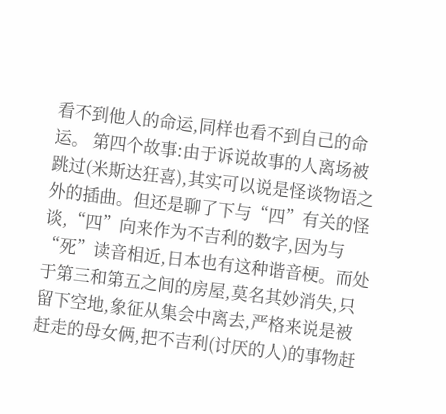看不到他人的命运,同样也看不到自己的命运。 第四个故事:由于诉说故事的人离场被跳过(米斯达狂喜),其实可以说是怪谈物语之外的插曲。但还是聊了下与“四”有关的怪谈,“四”向来作为不吉利的数字,因为与“死”读音相近,日本也有这种谐音梗。而处于第三和第五之间的房屋,莫名其妙消失,只留下空地,象征从集会中离去,严格来说是被赶走的母女俩,把不吉利(讨厌的人)的事物赶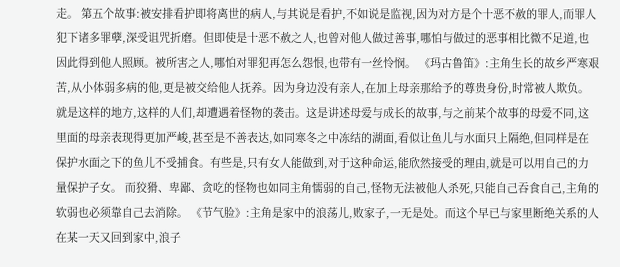走。 第五个故事:被安排看护即将离世的病人,与其说是看护,不如说是监视,因为对方是个十恶不赦的罪人,而罪人犯下诸多罪孽,深受诅咒折磨。但即使是十恶不赦之人,也曾对他人做过善事,哪怕与做过的恶事相比微不足道,也因此得到他人照顾。被所害之人,哪怕对罪犯再怎么怨恨,也带有一丝怜悯。 《玛古鲁笛》:主角生长的故乡严寒艰苦,从小体弱多病的他,更是被交给他人抚养。因为身边没有亲人,在加上母亲那给予的尊贵身份,时常被人欺负。就是这样的地方,这样的人们,却遭遇着怪物的袭击。这是讲述母爱与成长的故事,与之前某个故事的母爱不同,这里面的母亲表现得更加严峻,甚至是不善表达,如同寒冬之中冻结的湖面,看似让鱼儿与水面只上隔绝,但同样是在保护水面之下的鱼儿不受捕食。有些是,只有女人能做到,对于这种命运,能欣然接受的理由,就是可以用自己的力量保护子女。 而狡猾、卑鄙、贪吃的怪物也如同主角懦弱的自己,怪物无法被他人杀死,只能自己吞食自己,主角的软弱也必须靠自己去消除。 《节气脸》:主角是家中的浪荡儿,败家子,一无是处。而这个早已与家里断绝关系的人在某一天又回到家中,浪子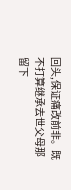回头,保证痛改前非。既不打算继承去世父母那留下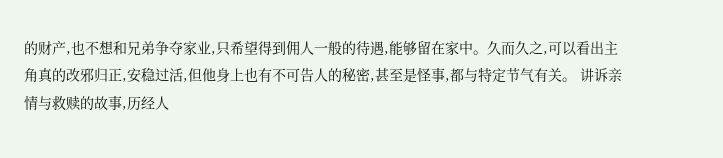的财产,也不想和兄弟争夺家业,只希望得到佣人一般的待遇,能够留在家中。久而久之,可以看出主角真的改邪归正,安稳过活,但他身上也有不可告人的秘密,甚至是怪事,都与特定节气有关。 讲诉亲情与救赎的故事,历经人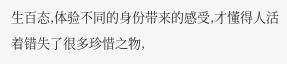生百态,体验不同的身份带来的感受,才懂得人活着错失了很多珍惜之物,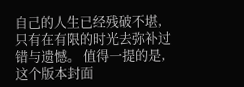自己的人生已经残破不堪,只有在有限的时光去弥补过错与遗憾。 值得一提的是,这个版本封面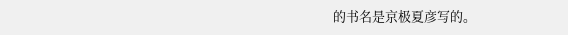的书名是京极夏彦写的。